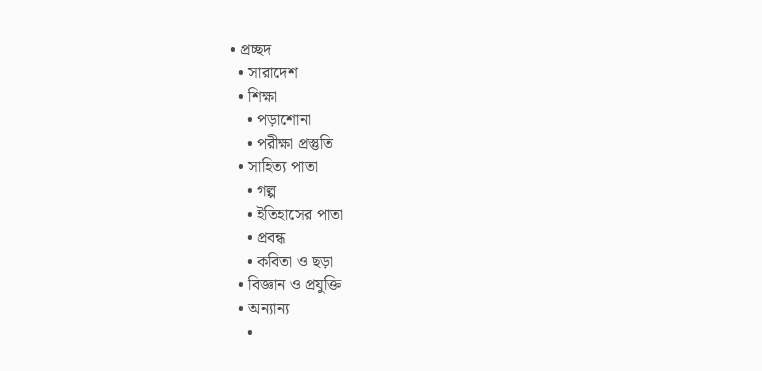• প্রচ্ছদ
  • সারাদেশ
  • শিক্ষা
    • পড়াশোনা
    • পরীক্ষা প্রস্তুতি
  • সাহিত্য পাতা
    • গল্প
    • ইতিহাসের পাতা
    • প্রবন্ধ
    • কবিতা ও ছড়া
  • বিজ্ঞান ও প্রযুক্তি
  • অন্যান্য
    •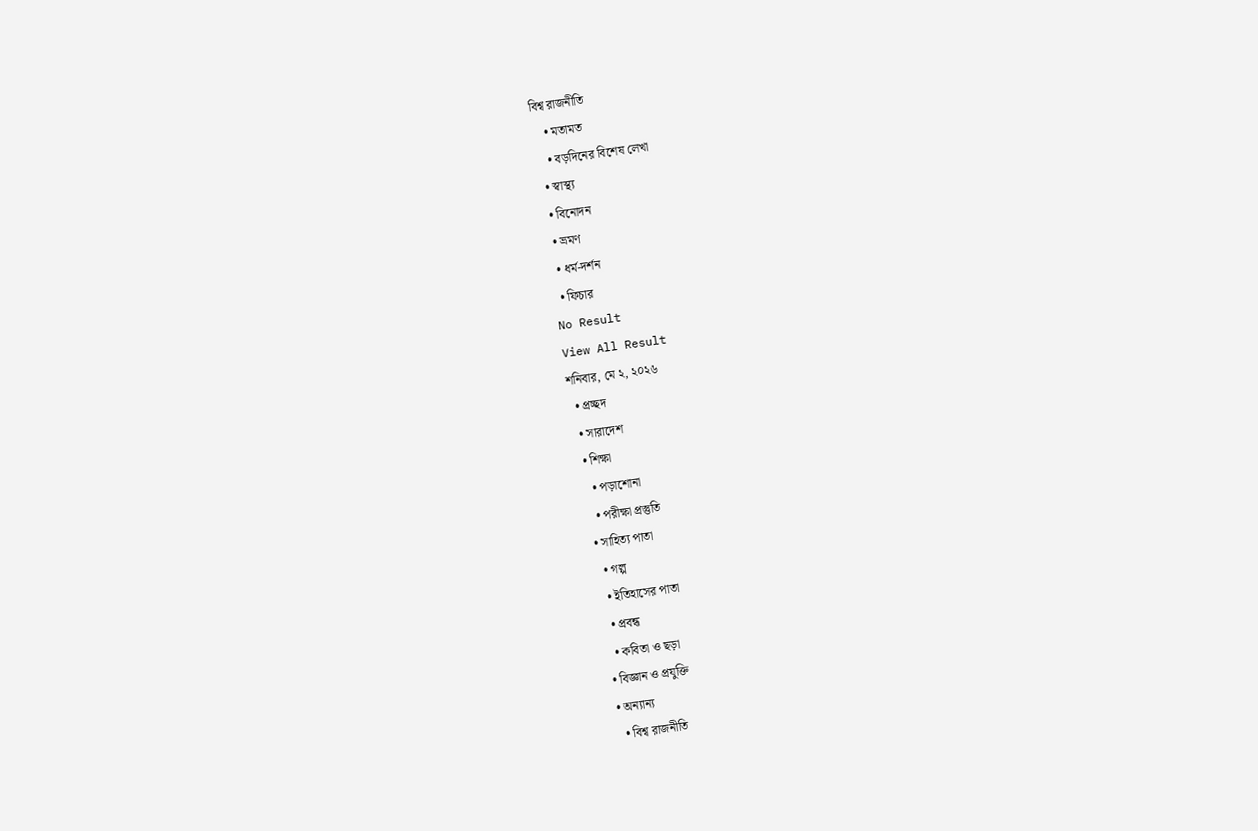বিশ্ব রাজনীতি
    • মতামত
    • বড়দিনের বিশেষ লেখা
  • স্বাস্থ্য
  • বিনোদন
  • ভ্রমণ
  • ধর্ম-দর্শন
  • ফিচার
No Result
View All Result
শনিবার, মে ২, ২০২৬
  • প্রচ্ছদ
  • সারাদেশ
  • শিক্ষা
    • পড়াশোনা
    • পরীক্ষা প্রস্তুতি
  • সাহিত্য পাতা
    • গল্প
    • ইতিহাসের পাতা
    • প্রবন্ধ
    • কবিতা ও ছড়া
  • বিজ্ঞান ও প্রযুক্তি
  • অন্যান্য
    • বিশ্ব রাজনীতি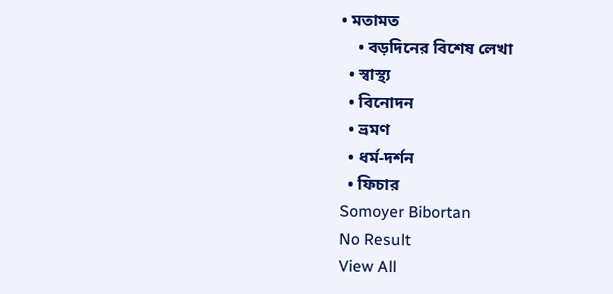• মতামত
    • বড়দিনের বিশেষ লেখা
  • স্বাস্থ্য
  • বিনোদন
  • ভ্রমণ
  • ধর্ম-দর্শন
  • ফিচার
Somoyer Bibortan
No Result
View All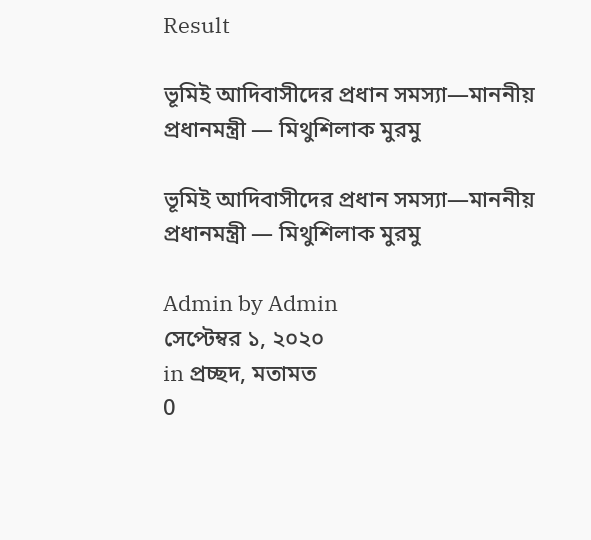Result

ভূমিই আদিবাসীদের প্রধান সমস্যা—মাননীয় প্রধানমন্ত্রী — মিথুশিলাক মুরমু

ভূমিই আদিবাসীদের প্রধান সমস্যা—মাননীয় প্রধানমন্ত্রী — মিথুশিলাক মুরমু

Admin by Admin
সেপ্টেম্বর ১, ২০২০
in প্রচ্ছদ, মতামত
0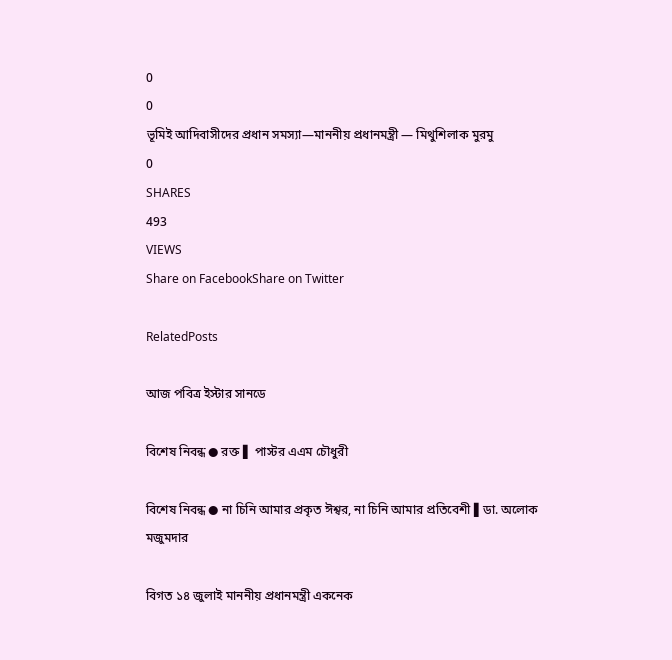0
0
ভূমিই আদিবাসীদের প্রধান সমস্যা—মাননীয় প্রধানমন্ত্রী — মিথুশিলাক মুরমু
0
SHARES
493
VIEWS
Share on FacebookShare on Twitter

RelatedPosts

আজ পবিত্র ইস্টার সানডে

বিশেষ নিবন্ধ ● রক্ত ▌ পাস্টর এএম চৌধুরী

বিশেষ নিবন্ধ ● না চিনি আমার প্রকৃত ঈশ্বর, না চিনি আমার প্রতিবেশী ▌ডা. অলোক মজুমদার

বিগত ১৪ জুলাই মাননীয় প্রধানমন্ত্রী একনেক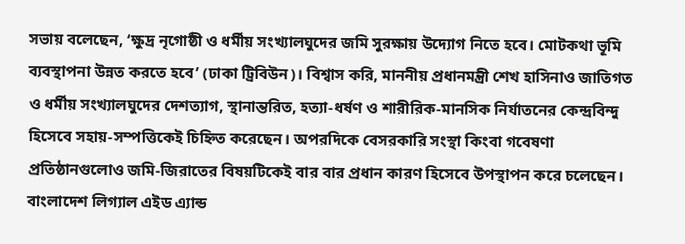সভায় বলেছেন, ‘ক্ষুদ্র নৃগোষ্ঠী ও ধর্মীয় সংখ্যালঘুদের জমি সুরক্ষায় উদ্যোগ নিতে হবে। মোটকথা ভূমি ব্যবস্থাপনা উন্নত করতে হবে’ (ঢাকা ট্রিবিউন)। বিশ্বাস করি, মাননীয় প্রধানমন্ত্রী শেখ হাসিনাও জাতিগত ও ধর্মীয় সংখ্যালঘুদের দেশত্যাগ, স্থানান্তরিত, হত্যা-ধর্ষণ ও শারীরিক-মানসিক নির্যাতনের কেন্দ্রবিন্দু হিসেবে সহায়-সম্পত্তিকেই চিহ্নিত করেছেন। অপরদিকে বেসরকারি সংস্থা কিংবা গবেষণা প্রতিষ্ঠানগুলোও জমি-জিরাতের বিষয়টিকেই বার বার প্রধান কারণ হিসেবে উপস্থাপন করে চলেছেন। বাংলাদেশ লিগ্যাল এইড এ্যান্ড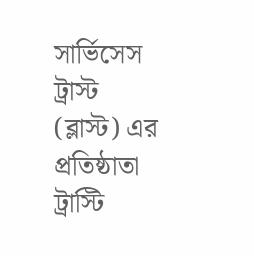সার্ভিসেস ট্রাস্ট (ব্লাস্ট) এর প্রতিষ্ঠাতা ট্রাস্টি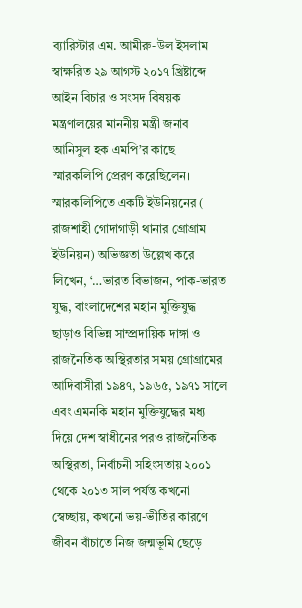ব্যারিস্টার এম. আমীরু-উল ইসলাম স্বাক্ষরিত ২৯ আগস্ট ২০১৭ খ্রিষ্টাব্দে আইন বিচার ও সংসদ বিষয়ক মন্ত্রণালয়ের মাননীয় মন্ত্রী জনাব আনিসুল হক এমপি’র কাছে স্মারকলিপি প্রেরণ করেছিলেন। স্মারকলিপিতে একটি ইউনিয়নের ( রাজশাহী গোদাগাড়ী থানার গ্রোগ্রাম ইউনিয়ন) অভিজ্ঞতা উল্লেখ করে লিখেন, ‘…ভারত বিভাজন, পাক-ভারত যুদ্ধ, বাংলাদেশের মহান মুক্তিযুদ্ধ ছাড়াও বিভিন্ন সাম্প্রদায়িক দাঙ্গা ও রাজনৈতিক অস্থিরতার সময় গ্রোগ্রামের আদিবাসীরা ১৯৪৭, ১৯৬৫, ১৯৭১ সালে এবং এমনকি মহান মুক্তিযুদ্ধের মধ্য দিয়ে দেশ স্বাধীনের পরও রাজনৈতিক অস্থিরতা, নির্বাচনী সহিংসতায় ২০০১ থেকে ২০১৩ সাল পর্যন্ত কখনো স্বেচ্ছায়, কখনো ভয়-ভীতির কারণে জীবন বাঁচাতে নিজ জন্মভূমি ছেড়ে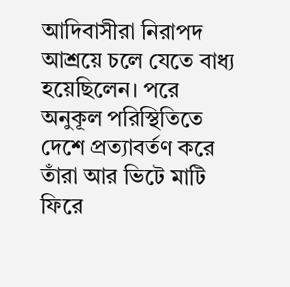আদিবাসীরা নিরাপদ আশ্রয়ে চলে যেতে বাধ্য হয়েছিলেন। পরে অনুকূল পরিস্থিতিতে দেশে প্রত্যাবর্তণ করে তাঁরা আর ভিটে মাটি ফিরে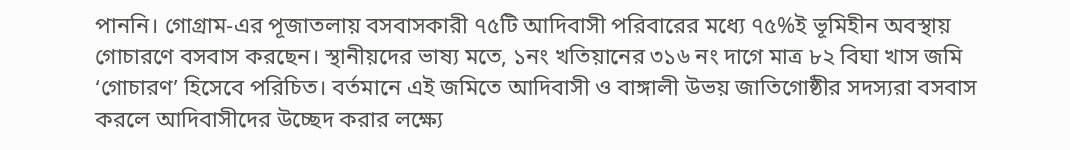পাননি। গোগ্রাম-এর পূজাতলায় বসবাসকারী ৭৫টি আদিবাসী পরিবারের মধ্যে ৭৫%ই ভূমিহীন অবস্থায় গোচারণে বসবাস করছেন। স্থানীয়দের ভাষ্য মতে, ১নং খতিয়ানের ৩১৬ নং দাগে মাত্র ৮২ বিঘা খাস জমি ‘গোচারণ’ হিসেবে পরিচিত। বর্তমানে এই জমিতে আদিবাসী ও বাঙ্গালী উভয় জাতিগোষ্ঠীর সদস্যরা বসবাস করলে আদিবাসীদের উচ্ছেদ করার লক্ষ্যে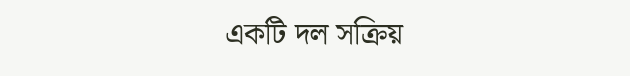একটি দল সক্রিয়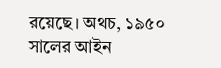রয়েছে। অথচ, ১৯৫০ সালের আইন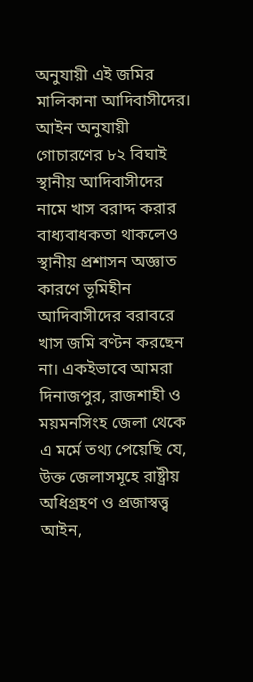অনুযায়ী এই জমির মালিকানা আদিবাসীদের। আইন অনুযায়ী গোচারণের ৮২ বিঘাই স্থানীয় আদিবাসীদের নামে খাস বরাদ্দ করার বাধ্যবাধকতা থাকলেও স্থানীয় প্রশাসন অজ্ঞাত কারণে ভূমিহীন আদিবাসীদের বরাবরে খাস জমি বণ্টন করছেন না। একইভাবে আমরা দিনাজপুর, রাজশাহী ও ময়মনসিংহ জেলা থেকে এ মর্মে তথ্য পেয়েছি যে, উক্ত জেলাসমূহে রাষ্ট্রীয় অধিগ্রহণ ও প্রজাস্বত্ত্ব আইন,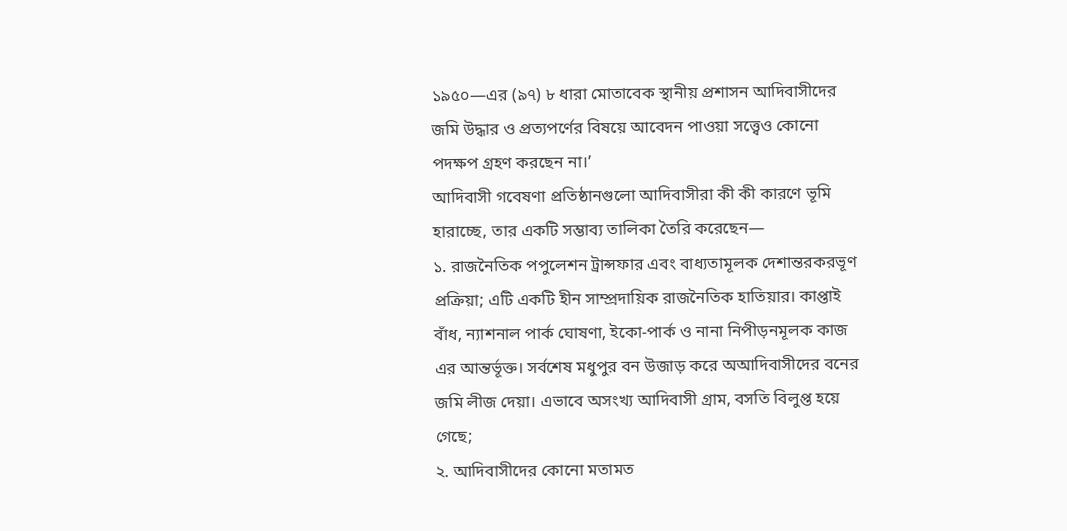১৯৫০—এর (৯৭) ৮ ধারা মোতাবেক স্থানীয় প্রশাসন আদিবাসীদের জমি উদ্ধার ও প্রত্যপর্ণের বিষয়ে আবেদন পাওয়া সত্ত্বেও কোনো পদক্ষপ গ্রহণ করছেন না।’
আদিবাসী গবেষণা প্রতিষ্ঠানগুলো আদিবাসীরা কী কী কারণে ভূমি হারাচ্ছে, তার একটি সম্ভাব্য তালিকা তৈরি করেছেন—
১. রাজনৈতিক পপুলেশন ট্রান্সফার এবং বাধ্যতামূলক দেশান্তরকরভূণ প্রক্রিয়া; এটি একটি হীন সাম্প্রদায়িক রাজনৈতিক হাতিয়ার। কাপ্তাই বাঁধ, ন্যাশনাল পার্ক ঘোষণা, ইকো-পার্ক ও নানা নিপীড়নমূলক কাজ এর আন্তর্ভূক্ত। সর্বশেষ মধুপুর বন উজাড় করে অআদিবাসীদের বনের জমি লীজ দেয়া। এভাবে অসংখ্য আদিবাসী গ্রাম, বসতি বিলুপ্ত হয়ে গেছে;
২. আদিবাসীদের কোনো মতামত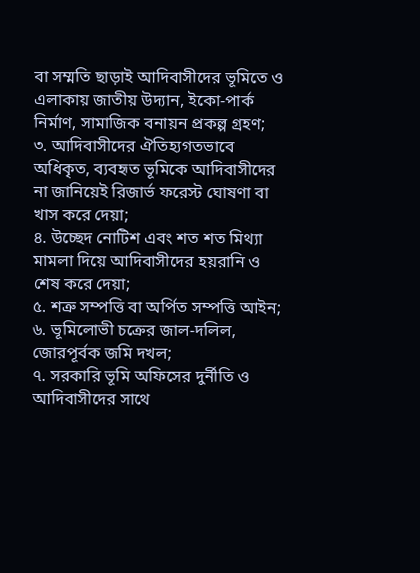বা সম্মতি ছাড়াই আদিবাসীদের ভূমিতে ও এলাকায় জাতীয় উদ্যান, ইকো-পার্ক নির্মাণ, সামাজিক বনায়ন প্রকল্প গ্রহণ;
৩. আদিবাসীদের ঐতিহ্যগতভাবে অধিকৃত, ব্যবহৃত ভূমিকে আদিবাসীদের না জানিয়েই রিজার্ভ ফরেস্ট ঘোষণা বা খাস করে দেয়া;
৪. উচ্ছেদ নোটিশ এবং শত শত মিথ্যা মামলা দিয়ে আদিবাসীদের হয়রানি ও শেষ করে দেয়া;
৫. শত্রু সম্পত্তি বা অর্পিত সম্পত্তি আইন;
৬. ভূমিলোভী চক্রের জাল-দলিল, জোরপূর্বক জমি দখল;
৭. সরকারি ভূমি অফিসের দুর্নীতি ও আদিবাসীদের সাথে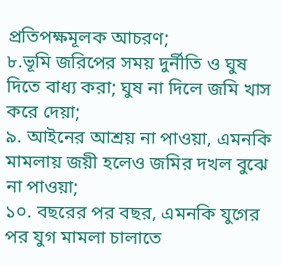প্রতিপক্ষমূলক আচরণ;
৮.ভূমি জরিপের সময় দুর্নীতি ও ঘুষ দিতে বাধ্য করা; ঘুষ না দিলে জমি খাস করে দেয়া;
৯. আইনের আশ্রয় না পাওয়া, এমনকি মামলায় জয়ী হলেও জমির দখল বুঝে না পাওয়া;
১০. বছরের পর বছর, এমনকি যুগের পর যুগ মামলা চালাতে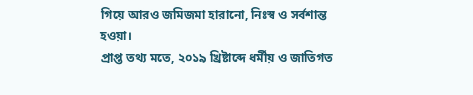গিয়ে আরও জমিজমা হারানো, নিঃস্ব ও সর্বশান্ত হওয়া।
প্রাপ্ত তথ্য মতে, ২০১৯ খ্রিষ্টাব্দে ধর্মীয় ও জাতিগত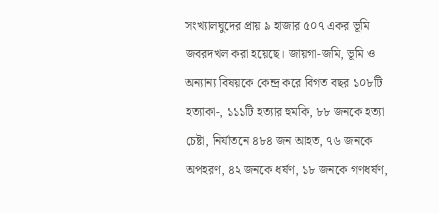সংখ্যালঘুদের প্রায় ৯ হাজার ৫০৭ একর ভূমি জবরদখল করা হয়েছে। জায়গা-জমি, ভূমি ও অন্যান্য বিষয়কে কেন্দ্র করে বিগত বছর ১০৮টি হত্যাকা-, ১১১টি হত্যার হুমকি, ৮৮ জনকে হত্যা চেষ্টা, নির্যাতনে ৪৮৪ জন আহত, ৭৬ জনকে অপহরণ, ৪২ জনকে ধর্ষণ, ১৮ জনকে গণধর্ষণ,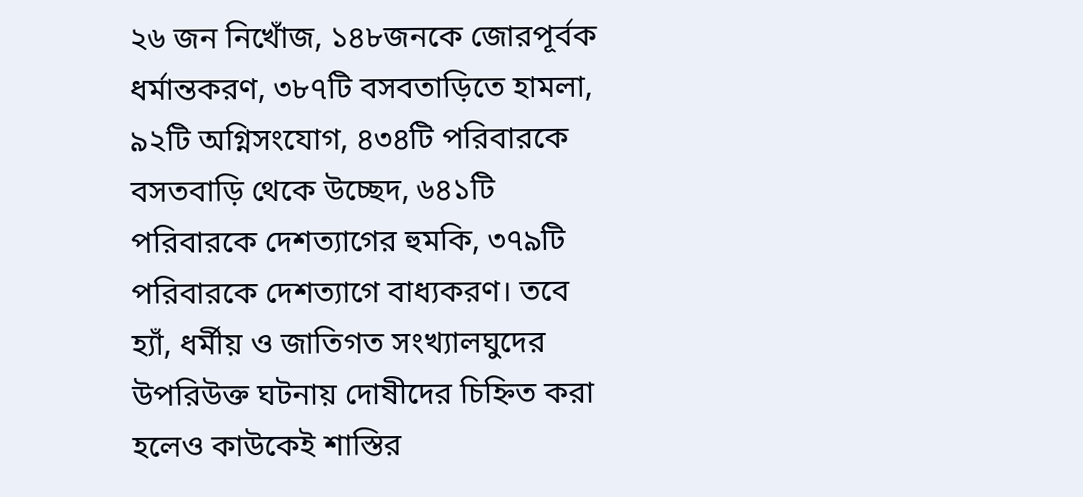২৬ জন নিখোঁজ, ১৪৮জনকে জোরপূর্বক ধর্মান্তকরণ, ৩৮৭টি বসবতাড়িতে হামলা, ৯২টি অগ্নিসংযোগ, ৪৩৪টি পরিবারকে বসতবাড়ি থেকে উচ্ছেদ, ৬৪১টি পরিবারকে দেশত্যাগের হুমকি, ৩৭৯টি পরিবারকে দেশত্যাগে বাধ্যকরণ। তবে হ্যাঁ, ধর্মীয় ও জাতিগত সংখ্যালঘুদের উপরিউক্ত ঘটনায় দোষীদের চিহ্নিত করা হলেও কাউকেই শাস্তির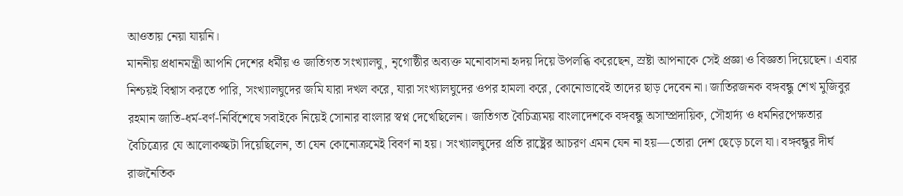আওতায় নেয়া যায়নি।
মাননীয় প্রধানমন্ত্রী আপনি দেশের ধর্মীয় ও জাতিগত সংখ্যালঘু, নৃগোষ্ঠীর অব্যক্ত মনোবাসনা হৃদয় দিয়ে উপলব্ধি করেছেন, স্রষ্টা আপনাকে সেই প্রজ্ঞা ও বিজ্ঞতা দিয়েছেন। এবার নিশ্চয়ই বিশ্বাস করতে পারি, সংখ্যালঘুদের জমি যারা দখল করে, যারা সংখ্যালঘুদের ওপর হামলা করে, কোনোভাবেই তাদের ছাড় দেবেন না। জাতিরজনক বঙ্গবন্ধু শেখ মুজিবুর রহমান জাতি-ধর্ম-বর্ণ-নির্বিশেষে সবাইকে নিয়েই সোনার বাংলার স্বপ্ন দেখেছিলেন। জাতিগত বৈচিত্র্যময় বাংলাদেশকে বঙ্গবন্ধু অসাম্প্রদায়িক, সৌহার্দ্য ও ধর্মনিরপেক্ষতার বৈচিত্র্যের যে আলোকচ্ছটা দিয়েছিলেন, তা যেন কোনোক্রমেই বিবর্ণ না হয়। সংখ্যালঘুদের প্রতি রাষ্ট্রের আচরণ এমন যেন না হয়—তোরা দেশ ছেড়ে চলে যা। বঙ্গবন্ধুর দীর্ঘ রাজনৈতিক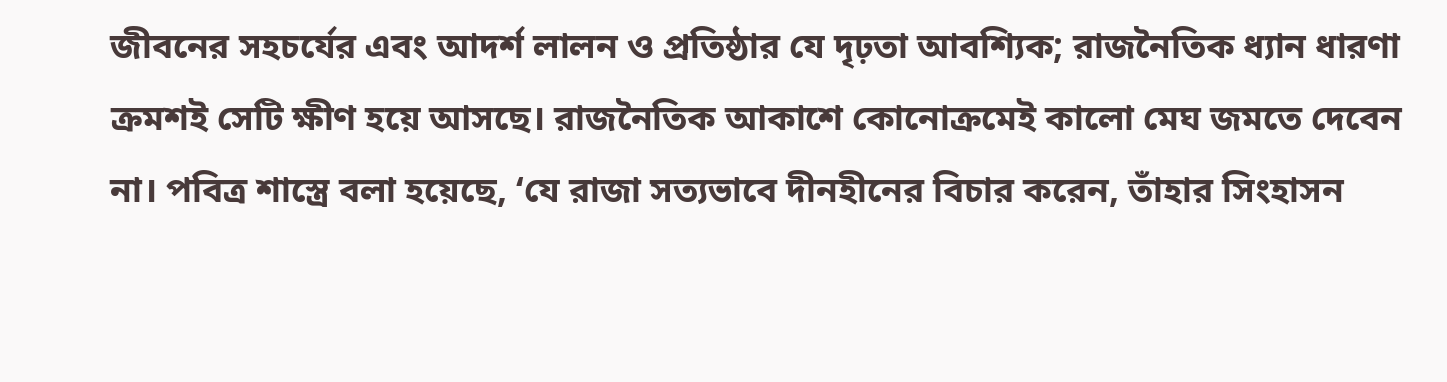জীবনের সহচর্যের এবং আদর্শ লালন ও প্রতিষ্ঠার যে দৃঢ়তা আবশ্যিক; রাজনৈতিক ধ্যান ধারণা ক্রমশই সেটি ক্ষীণ হয়ে আসছে। রাজনৈতিক আকাশে কোনোক্রমেই কালো মেঘ জমতে দেবেন না। পবিত্র শাস্ত্রে বলা হয়েছে, ‘যে রাজা সত্যভাবে দীনহীনের বিচার করেন, তাঁহার সিংহাসন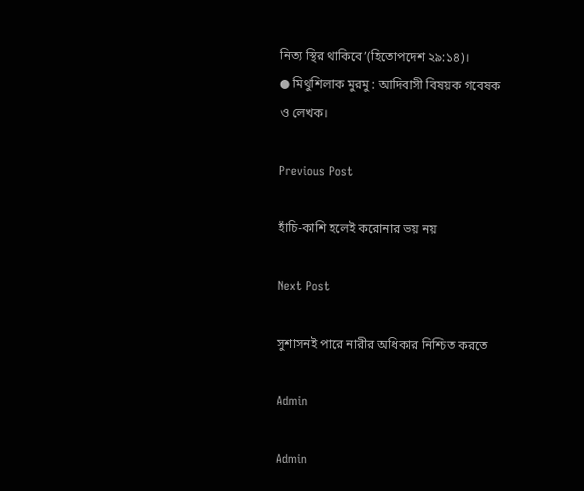নিত্য স্থির থাকিবে’(হিতোপদেশ ২৯:১৪)।
● মিথুশিলাক মুরমু : আদিবাসী বিষয়ক গবেষক ও লেখক।

Previous Post

হাঁচি-কাশি হলেই করোনার ভয় নয়

Next Post

সুশাসনই পারে নারীর অধিকার নিশ্চিত করতে

Admin

Admin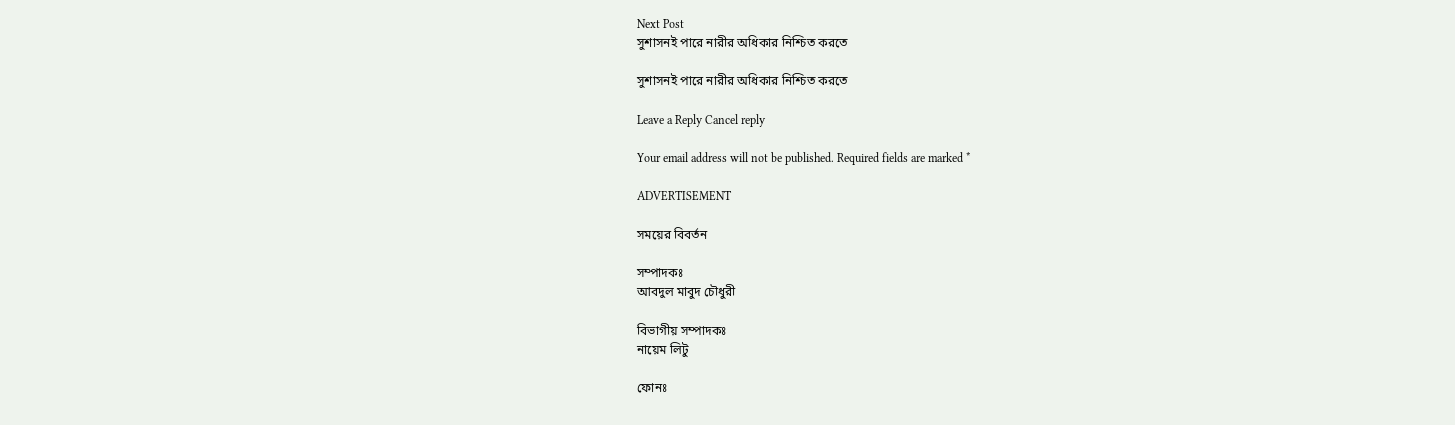Next Post
সুশাসনই পারে নারীর অধিকার নিশ্চিত করতে

সুশাসনই পারে নারীর অধিকার নিশ্চিত করতে

Leave a Reply Cancel reply

Your email address will not be published. Required fields are marked *

ADVERTISEMENT

সময়ের বিবর্তন

সম্পাদকঃ
আবদুল মাবুদ চৌধুরী

বিভাগীয় সম্পাদকঃ
নায়েম লিটু

ফোনঃ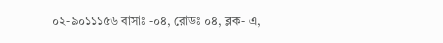০২-৯০১১১৫৬ বাসাঃ -০৪, রোডঃ ০৪, ব্লক- এ,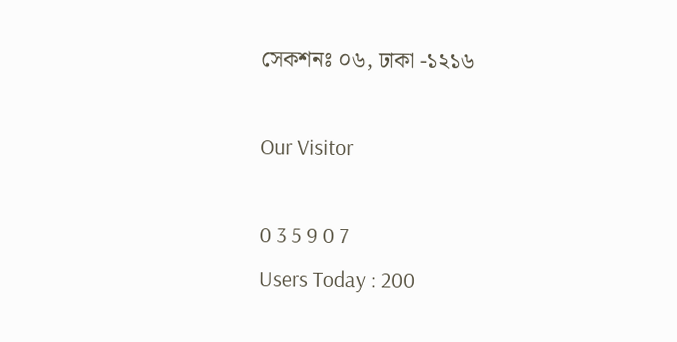সেকশনঃ ০৬, ঢাকা -১২১৬

Our Visitor

0 3 5 9 0 7
Users Today : 200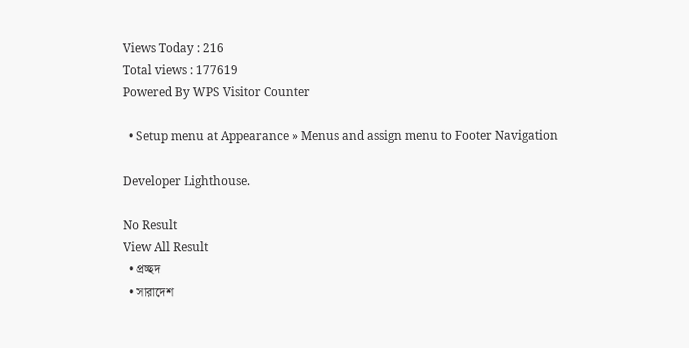Views Today : 216
Total views : 177619
Powered By WPS Visitor Counter

  • Setup menu at Appearance » Menus and assign menu to Footer Navigation

Developer Lighthouse.

No Result
View All Result
  • প্রচ্ছদ
  • সারাদেশ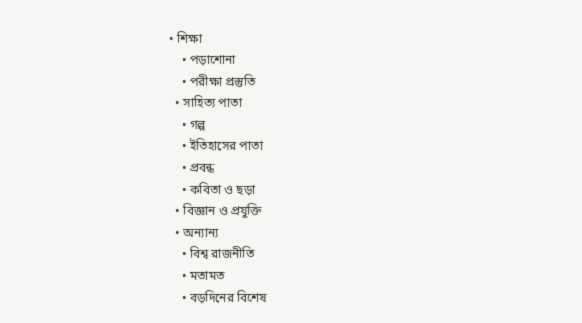• শিক্ষা
    • পড়াশোনা
    • পরীক্ষা প্রস্তুতি
  • সাহিত্য পাতা
    • গল্প
    • ইতিহাসের পাতা
    • প্রবন্ধ
    • কবিতা ও ছড়া
  • বিজ্ঞান ও প্রযুক্তি
  • অন্যান্য
    • বিশ্ব রাজনীতি
    • মতামত
    • বড়দিনের বিশেষ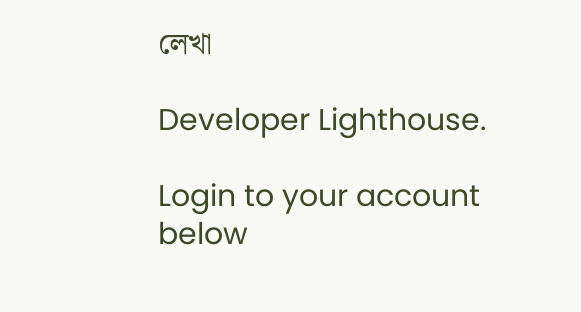লেখা

Developer Lighthouse.

Login to your account below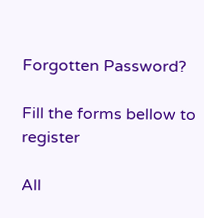Forgotten Password?

Fill the forms bellow to register

All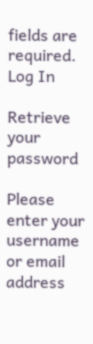fields are required. Log In

Retrieve your password

Please enter your username or email address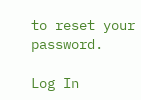to reset your password.

Log In